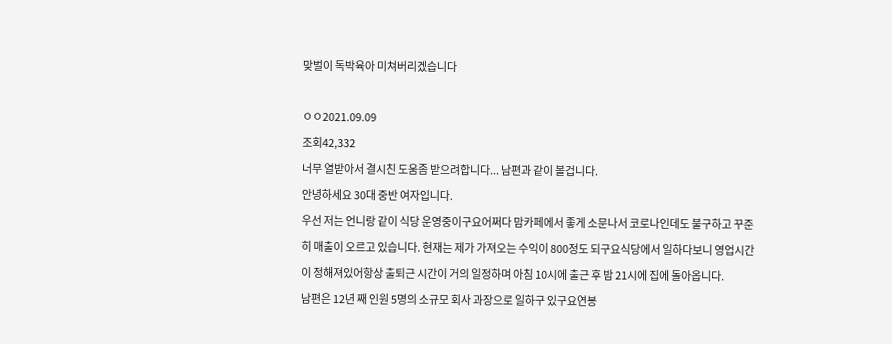맞벌이 독박육아 미쳐버리겠습니다

ㅇㅇ2021.09.09
조회42,332
너무 열받아서 결시친 도움좀 받으려합니다... 남편과 같이 볼겁니다.
안녕하세요 30대 중반 여자입니다.
우선 저는 언니랑 같이 식당 운영중이구요어쩌다 맘카페에서 좋게 소문나서 코로나인데도 불구하고 꾸준히 매출이 오르고 있습니다. 현재는 제가 가져오는 수익이 800정도 되구요식당에서 일하다보니 영업시간이 정해져있어항상 출퇴근 시간이 거의 일정하며 아침 10시에 출근 후 밤 21시에 집에 돌아옵니다.
남편은 12년 째 인원 5명의 소규모 회사 과장으로 일하구 있구요연봉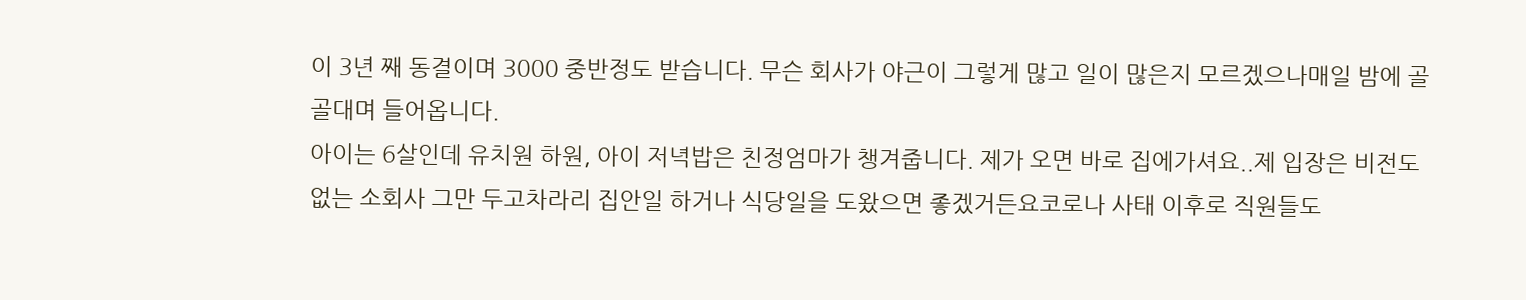이 3년 째 동결이며 3000 중반정도 받습니다. 무슨 회사가 야근이 그렇게 많고 일이 많은지 모르겠으나매일 밤에 골골대며 들어옵니다.
아이는 6살인데 유치원 하원, 아이 저녁밥은 친정엄마가 챙겨줍니다. 제가 오면 바로 집에가셔요..제 입장은 비전도 없는 소회사 그만 두고차라리 집안일 하거나 식당일을 도왔으면 좋겠거든요코로나 사태 이후로 직원들도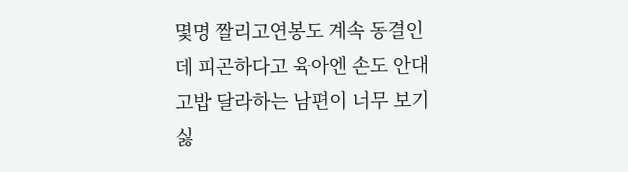몇명 짤리고연봉도 계속 동결인데 피곤하다고 육아엔 손도 안대고밥 달라하는 남편이 너무 보기 싫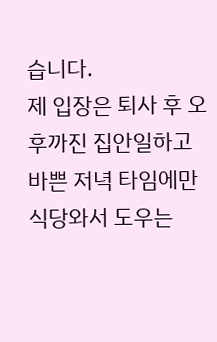습니다.
제 입장은 퇴사 후 오후까진 집안일하고 바쁜 저녁 타임에만식당와서 도우는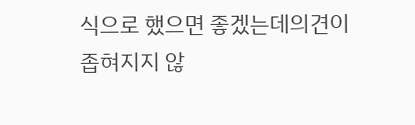식으로 했으면 좋겠는데의견이 좁혀지지 않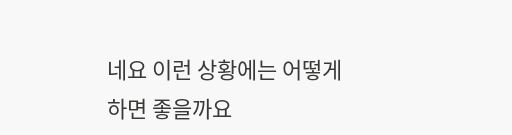네요 이런 상황에는 어떻게 하면 좋을까요